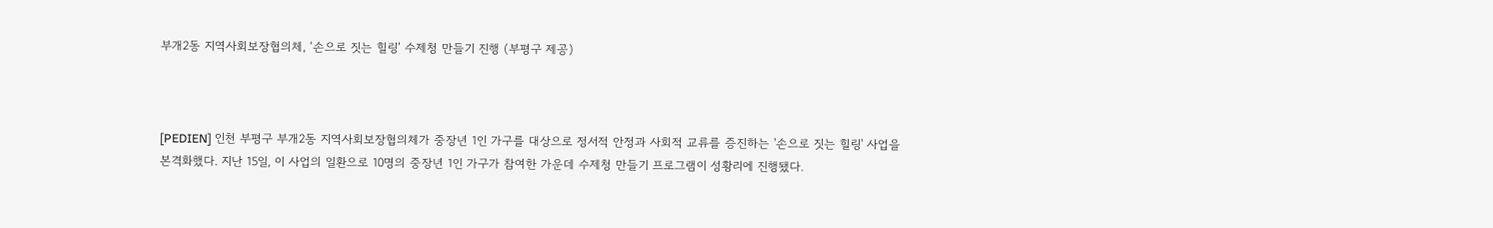부개2동 지역사회보장협의체, ‘손으로 짓는 힐링’ 수제청 만들기 진행 (부평구 제공)



[PEDIEN] 인천 부평구 부개2동 지역사회보장협의체가 중장년 1인 가구를 대상으로 정서적 안정과 사회적 교류를 증진하는 '손으로 짓는 힐링' 사업을 본격화했다. 지난 15일, 이 사업의 일환으로 10명의 중장년 1인 가구가 참여한 가운데 수제청 만들기 프로그램이 성황리에 진행됐다.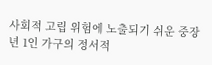사회적 고립 위험에 노출되기 쉬운 중장년 1인 가구의 정서적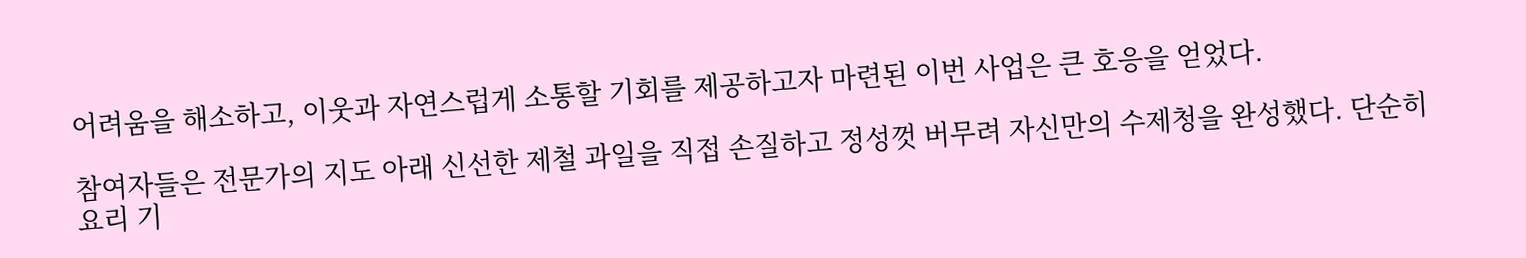어려움을 해소하고, 이웃과 자연스럽게 소통할 기회를 제공하고자 마련된 이번 사업은 큰 호응을 얻었다.

참여자들은 전문가의 지도 아래 신선한 제철 과일을 직접 손질하고 정성껏 버무려 자신만의 수제청을 완성했다. 단순히 요리 기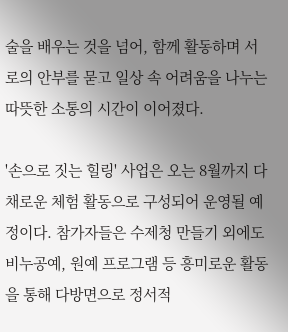술을 배우는 것을 넘어, 함께 활동하며 서로의 안부를 묻고 일상 속 어려움을 나누는 따뜻한 소통의 시간이 이어졌다.

'손으로 짓는 힐링' 사업은 오는 8월까지 다채로운 체험 활동으로 구성되어 운영될 예정이다. 참가자들은 수제청 만들기 외에도 비누공예, 원예 프로그램 등 흥미로운 활동을 통해 다방면으로 정서적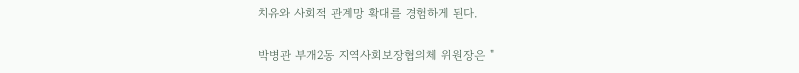치유와 사회적 관계망 확대를 경험하게 된다.

박병관 부개2동 지역사회보장협의체 위원장은 "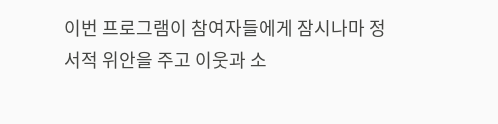이번 프로그램이 참여자들에게 잠시나마 정서적 위안을 주고 이웃과 소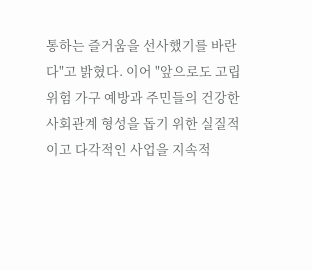통하는 즐거움을 선사했기를 바란다"고 밝혔다. 이어 "앞으로도 고립 위험 가구 예방과 주민들의 건강한 사회관계 형성을 돕기 위한 실질적이고 다각적인 사업을 지속적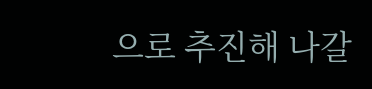으로 추진해 나갈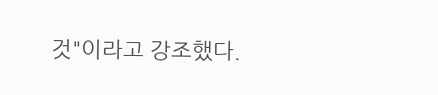것"이라고 강조했다.